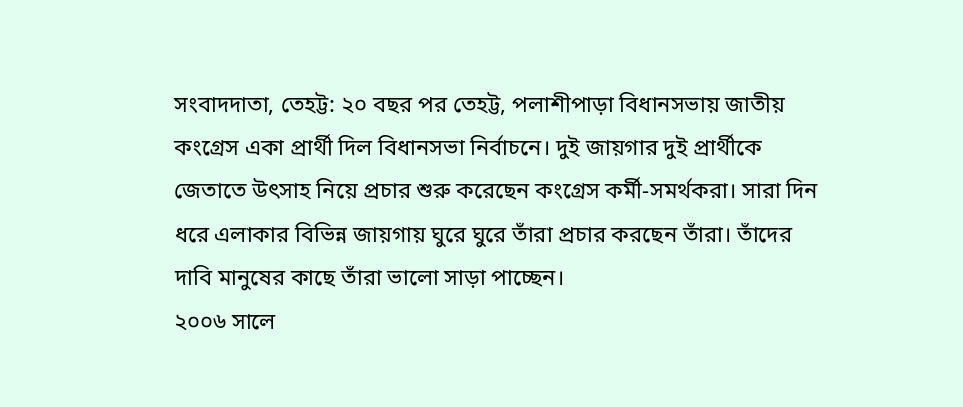সংবাদদাতা, তেহট্ট: ২০ বছর পর তেহট্ট, পলাশীপাড়া বিধানসভায় জাতীয় কংগ্রেস একা প্রার্থী দিল বিধানসভা নির্বাচনে। দুই জায়গার দুই প্রার্থীকে জেতাতে উৎসাহ নিয়ে প্রচার শুরু করেছেন কংগ্রেস কর্মী-সমর্থকরা। সারা দিন ধরে এলাকার বিভিন্ন জায়গায় ঘুরে ঘুরে তাঁরা প্রচার করছেন তাঁরা। তাঁদের দাবি মানুষের কাছে তাঁরা ভালো সাড়া পাচ্ছেন।
২০০৬ সালে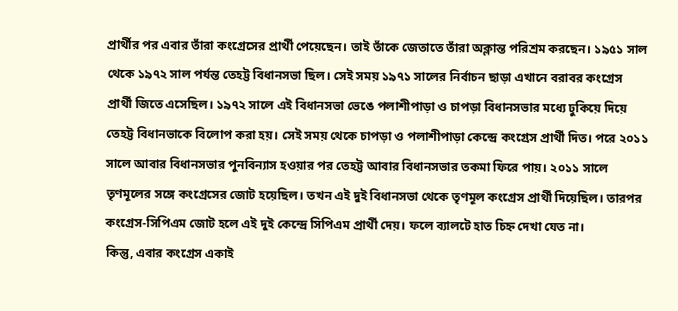প্রার্থীর পর এবার তাঁরা কংগ্রেসের প্রার্থী পেয়েছেন। তাই তাঁকে জেতাতে তাঁরা অক্লান্ত পরিশ্রম করছেন। ১৯৫১ সাল থেকে ১৯৭২ সাল পর্যন্ত তেহট্ট বিধানসভা ছিল। সেই সময় ১৯৭১ সালের নির্বাচন ছাড়া এখানে বরাবর কংগ্রেস প্রার্থী জিতে এসেছিল। ১৯৭২ সালে এই বিধানসভা ভেঙে পলাশীপাড়া ও চাপড়া বিধানসভার মধ্যে ঢুকিয়ে দিয়ে তেহট্ট বিধানভাকে বিলোপ করা হয়। সেই সময় থেকে চাপড়া ও পলাশীপাড়া কেন্দ্রে কংগ্রেস প্রার্থী দিত। পরে ২০১১ সালে আবার বিধানসভার পুনবিন্যাস হওয়ার পর তেহট্ট আবার বিধানসভার তকমা ফিরে পায়। ২০১১ সালে তৃণমূলের সঙ্গে কংগ্রেসের জোট হয়েছিল। তখন এই দুই বিধানসভা থেকে তৃণমূল কংগ্রেস প্রার্থী দিয়েছিল। তারপর কংগ্রেস-সিপিএম জোট হলে এই দুই কেন্দ্রে সিপিএম প্রার্থী দেয়। ফলে ব্যালটে হাত চিহ্ন দেখা যেত না।
কিন্তু, এবার কংগ্রেস একাই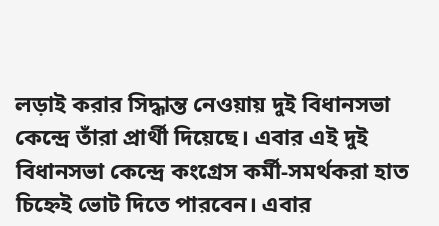লড়াই করার সিদ্ধান্ত নেওয়ায় দুই বিধানসভা কেন্দ্রে তাঁরা প্রার্থী দিয়েছে। এবার এই দুই বিধানসভা কেন্দ্রে কংগ্রেস কর্মী-সমর্থকরা হাত চিহ্নেই ভোট দিতে পারবেন। এবার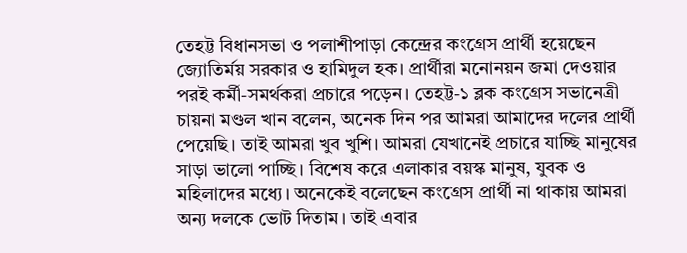তেহট্ট বিধানসভা ও পলাশীপাড়া কেন্দ্রের কংগ্রেস প্রার্থী হয়েছেন জ্যোতির্ময় সরকার ও হামিদুল হক। প্রার্থীরা মনোনয়ন জমা দেওয়ার পরই কর্মী-সমর্থকরা প্রচারে পড়েন। তেহট্ট-১ ব্লক কংগ্রেস সভানেত্রী চায়না মণ্ডল খান বলেন, অনেক দিন পর আমরা আমাদের দলের প্রার্থী পেয়েছি। তাই আমরা খুব খুশি। আমরা যেখানেই প্রচারে যাচ্ছি মানুষের সাড়া ভালো পাচ্ছি। বিশেষ করে এলাকার বয়স্ক মানুষ, যুবক ও মহিলাদের মধ্যে। অনেকেই বলেছেন কংগ্রেস প্রার্থী না থাকায় আমরা অন্য দলকে ভোট দিতাম। তাই এবার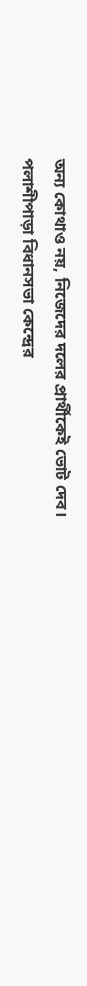অন্য কোথাও নয়, নিজেদের দলের প্রার্থীকেই ভোট দেব।
পলাশীপাড়া বিধানসভা কেন্দ্রের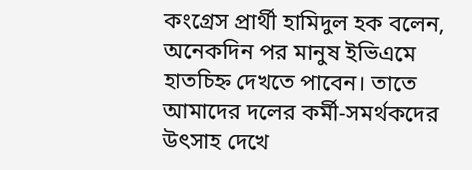কংগ্রেস প্রার্থী হামিদুল হক বলেন, অনেকদিন পর মানুষ ইভিএমে হাতচিহ্ন দেখতে পাবেন। তাতে আমাদের দলের কর্মী-সমর্থকদের উৎসাহ দেখে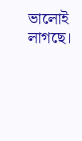ভালোই লাগছে।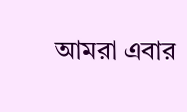আমরা এবার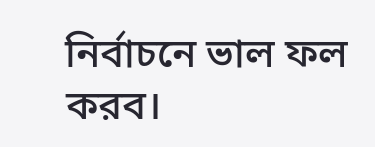নির্বাচনে ভাল ফল করব।